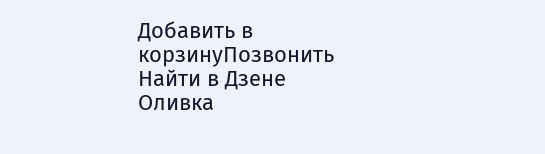Добавить в корзинуПозвонить
Найти в Дзене
Оливка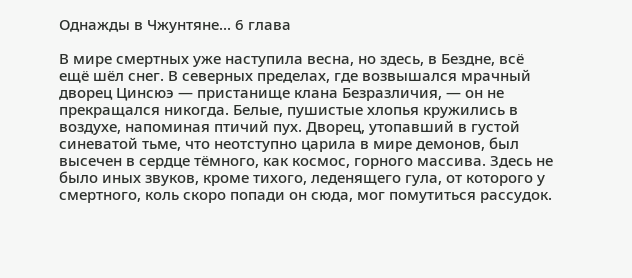Однажды в Чжунтяне... 6 глава

В мире смертных уже наступила весна, но здесь, в Бездне, всё ещё шёл снег. В северных пределах, где возвышался мрачный дворец Цинсюэ — пристанище клана Безразличия, — он не прекращался никогда. Белые, пушистые хлопья кружились в воздухе, напоминая птичий пух. Дворец, утопавший в густой синеватой тьме, что неотступно царила в мире демонов, был высечен в сердце тёмного, как космос, горного массива. Здесь не было иных звуков, кроме тихого, леденящего гула, от которого у смертного, коль скоро попади он сюда, мог помутиться рассудок.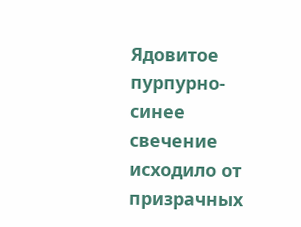Ядовитое пурпурно-синее свечение исходило от призрачных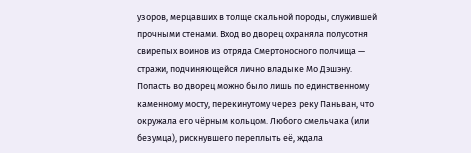узоров, мерцавших в толще скальной породы, служившей прочными стенами. Вход во дворец охраняла полусотня свирепых воинов из отряда Смертоносного полчища — стражи, подчиняющейся лично владыке Мо Дэшэну. Попасть во дворец можно было лишь по единственному каменному мосту, перекинутому через реку Паньван, что окружала его чёрным кольцом. Любого смельчака (или безумца), рискнувшего переплыть её, ждала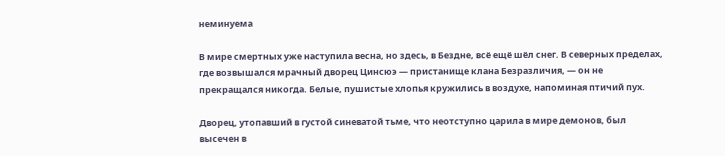неминуема

В мире смертных уже наступила весна, но здесь, в Бездне, всё ещё шёл снег. В северных пределах, где возвышался мрачный дворец Цинсюэ — пристанище клана Безразличия, — он не прекращался никогда. Белые, пушистые хлопья кружились в воздухе, напоминая птичий пух.

Дворец, утопавший в густой синеватой тьме, что неотступно царила в мире демонов, был высечен в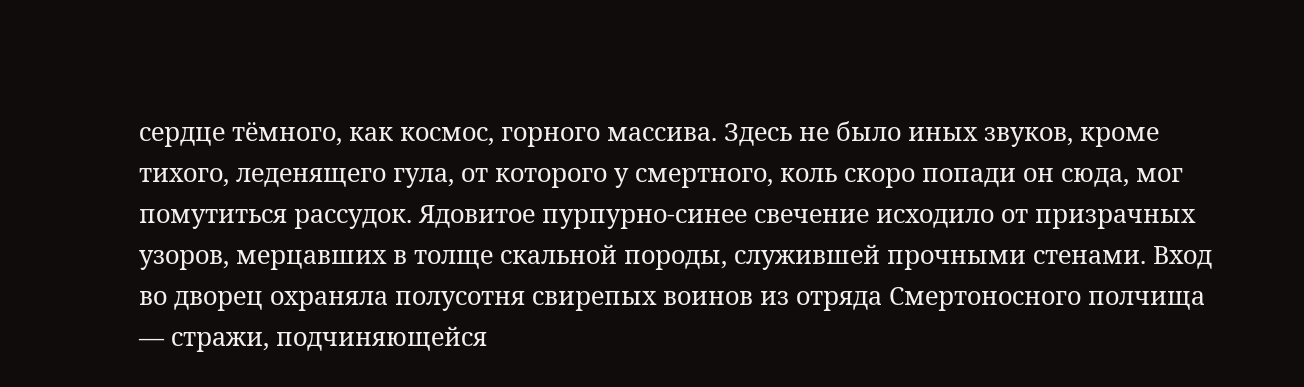сердце тёмного, как космос, горного массива. Здесь не было иных звуков, кроме тихого, леденящего гула, от которого у смертного, коль скоро попади он сюда, мог помутиться рассудок. Ядовитое пурпурно-синее свечение исходило от призрачных узоров, мерцавших в толще скальной породы, служившей прочными стенами. Вход во дворец охраняла полусотня свирепых воинов из отряда Смертоносного полчища — стражи, подчиняющейся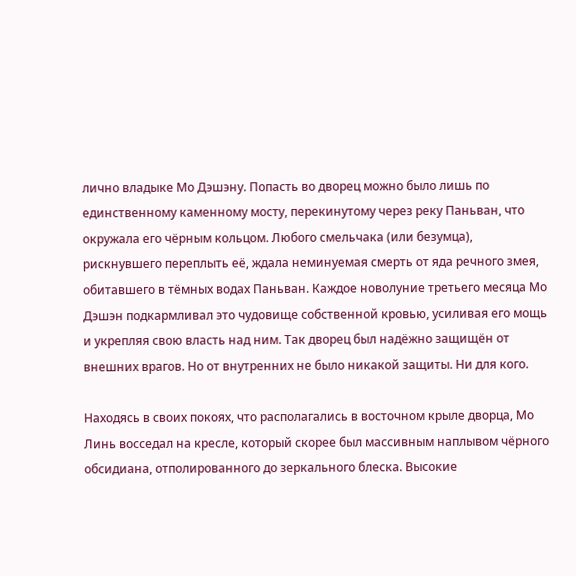лично владыке Мо Дэшэну. Попасть во дворец можно было лишь по единственному каменному мосту, перекинутому через реку Паньван, что окружала его чёрным кольцом. Любого смельчака (или безумца), рискнувшего переплыть её, ждала неминуемая смерть от яда речного змея, обитавшего в тёмных водах Паньван. Каждое новолуние третьего месяца Мо Дэшэн подкармливал это чудовище собственной кровью, усиливая его мощь и укрепляя свою власть над ним. Так дворец был надёжно защищён от внешних врагов. Но от внутренних не было никакой защиты. Ни для кого.

Находясь в своих покоях, что располагались в восточном крыле дворца, Мо Линь восседал на кресле, который скорее был массивным наплывом чёрного обсидиана, отполированного до зеркального блеска. Высокие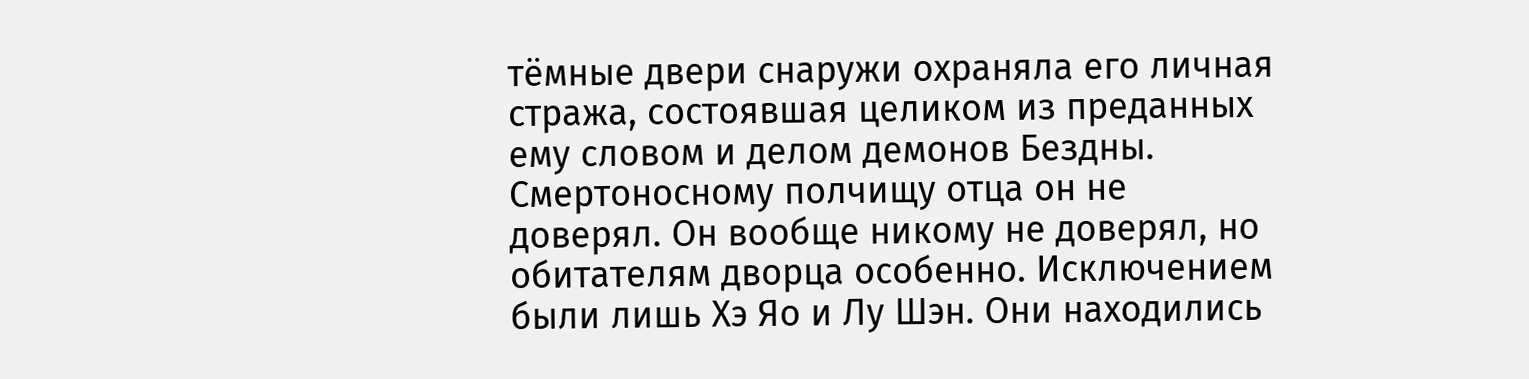тёмные двери снаружи охраняла его личная стража, состоявшая целиком из преданных ему словом и делом демонов Бездны. Смертоносному полчищу отца он не доверял. Он вообще никому не доверял, но обитателям дворца особенно. Исключением были лишь Хэ Яо и Лу Шэн. Они находились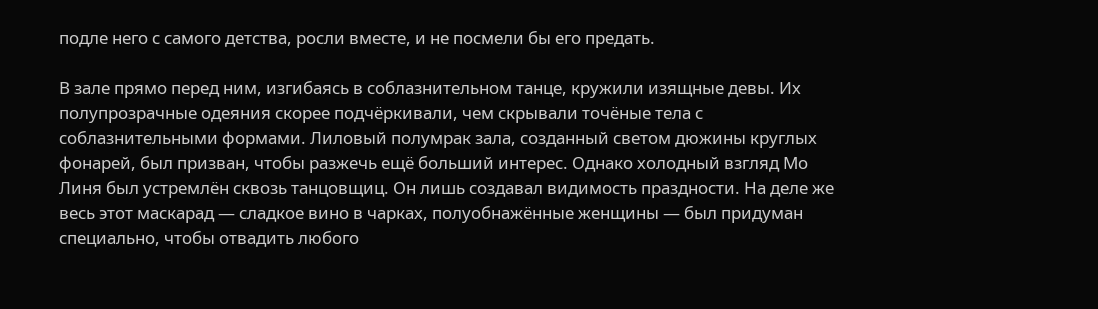подле него с самого детства, росли вместе, и не посмели бы его предать.

В зале прямо перед ним, изгибаясь в соблазнительном танце, кружили изящные девы. Их полупрозрачные одеяния скорее подчёркивали, чем скрывали точёные тела с соблазнительными формами. Лиловый полумрак зала, созданный светом дюжины круглых фонарей, был призван, чтобы разжечь ещё больший интерес. Однако холодный взгляд Мо Линя был устремлён сквозь танцовщиц. Он лишь создавал видимость праздности. На деле же весь этот маскарад — сладкое вино в чарках, полуобнажённые женщины — был придуман специально, чтобы отвадить любого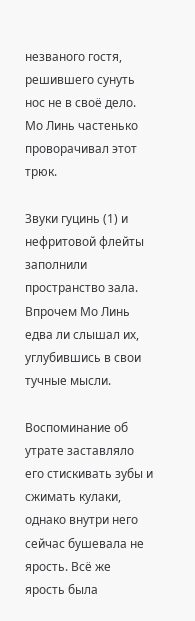незваного гостя, решившего сунуть нос не в своё дело. Мо Линь частенько проворачивал этот трюк.

Звуки гуцинь (1) и нефритовой флейты заполнили пространство зала. Впрочем Мо Линь едва ли слышал их, углубившись в свои тучные мысли.

Воспоминание об утрате заставляло его стискивать зубы и сжимать кулаки, однако внутри него сейчас бушевала не ярость. Всё же ярость была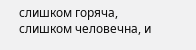слишком горяча, слишком человечна, и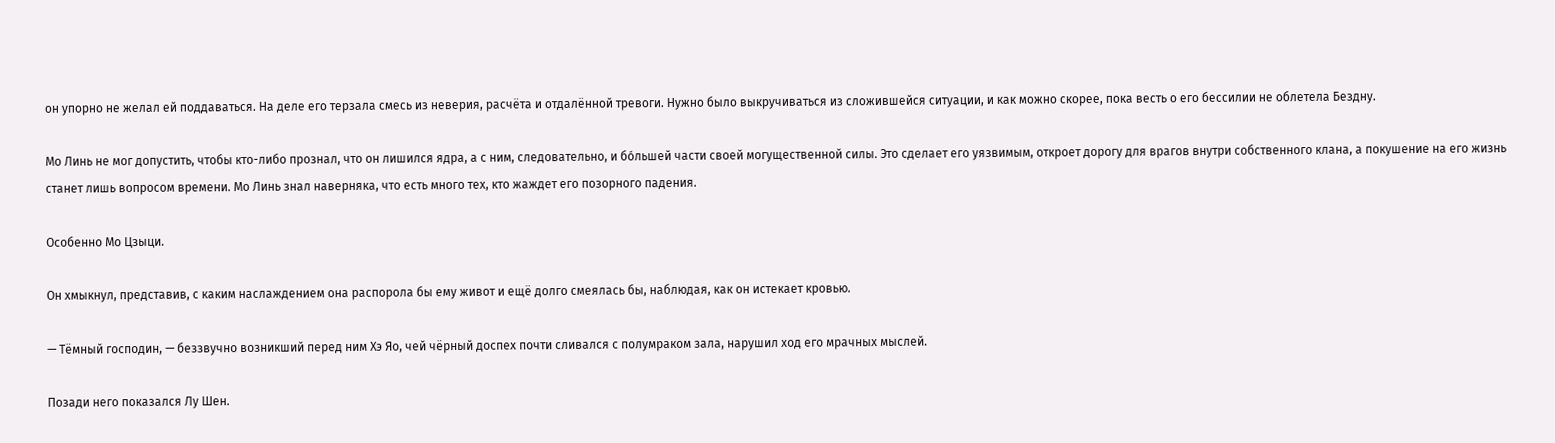он упорно не желал ей поддаваться. На деле его терзала смесь из неверия, расчёта и отдалённой тревоги. Нужно было выкручиваться из сложившейся ситуации, и как можно скорее, пока весть о его бессилии не облетела Бездну.

Мо Линь не мог допустить, чтобы кто-либо прознал, что он лишился ядра, а с ним, следовательно, и бóльшей части своей могущественной силы. Это сделает его уязвимым, откроет дорогу для врагов внутри собственного клана, а покушение на его жизнь станет лишь вопросом времени. Мо Линь знал наверняка, что есть много тех, кто жаждет его позорного падения.

Особенно Мо Цзыци.

Он хмыкнул, представив, с каким наслаждением она распорола бы ему живот и ещё долго смеялась бы, наблюдая, как он истекает кровью.

— Тёмный господин, — беззвучно возникший перед ним Хэ Яо, чей чёрный доспех почти сливался с полумраком зала, нарушил ход его мрачных мыслей.

Позади него показался Лу Шен.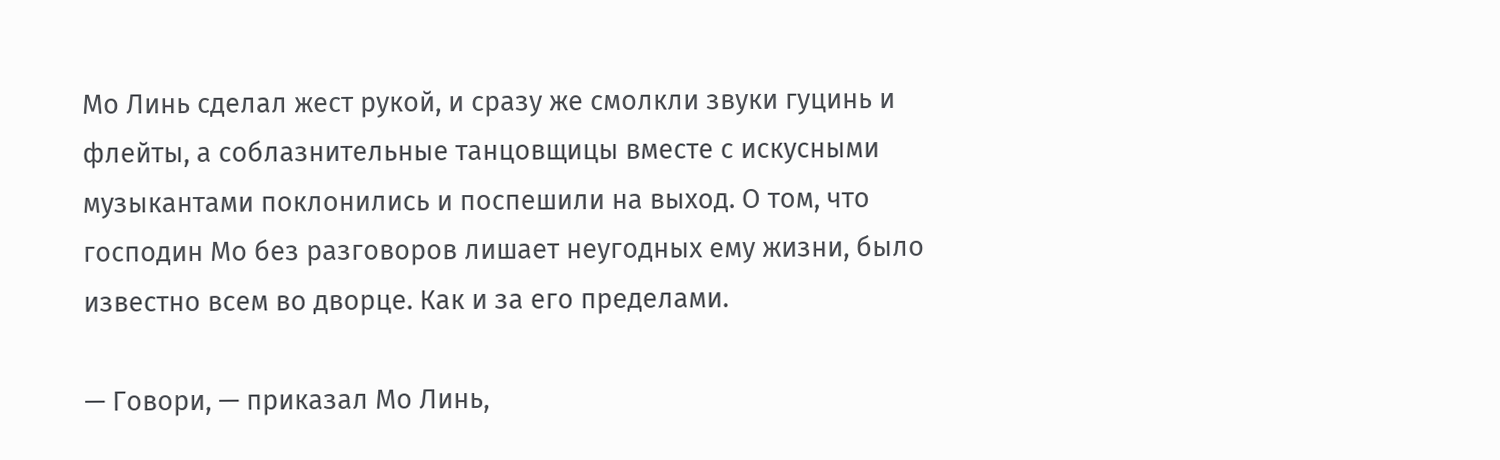Мо Линь сделал жест рукой, и сразу же смолкли звуки гуцинь и флейты, а соблазнительные танцовщицы вместе с искусными музыкантами поклонились и поспешили на выход. О том, что господин Мо без разговоров лишает неугодных ему жизни, было известно всем во дворце. Как и за его пределами.

— Говори, — приказал Мо Линь,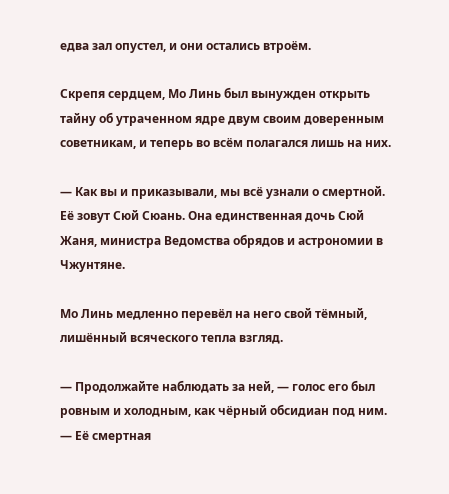едва зал опустел, и они остались втроём.

Скрепя сердцем, Мо Линь был вынужден открыть тайну об утраченном ядре двум своим доверенным советникам, и теперь во всём полагался лишь на них.

— Как вы и приказывали, мы всё узнали о смертной. Её зовут Сюй Сюань. Она единственная дочь Сюй Жаня, министра Ведомства обрядов и астрономии в Чжунтяне.

Мо Линь медленно перевёл на него свой тёмный, лишённый всяческого тепла взгляд.

— Продолжайте наблюдать за ней, — голос его был ровным и холодным, как чёрный обсидиан под ним. — Её смертная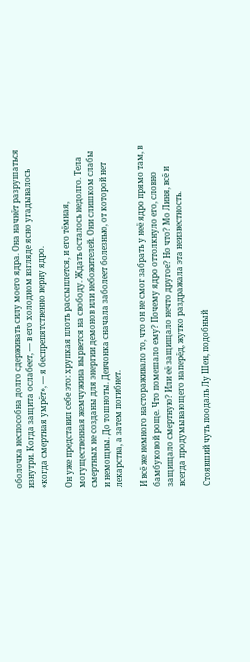оболочка неспособна долго сдерживать силу моего ядра. Она начнёт разрушаться изнутри. Когда защита ослабеет, — в его холодном взгляде ясно угадывалось «когда смертная умрёт», — я беспрепятственно верну ядро.

Он уже представил себе это: хрупкая плоть рассыплется, и его тёмная, могущественная жемчужина вырвется на свободу. Ждать осталось недолго. Тела смертных не созданы для энергии демонов или небожителей. Они слишком слабы и немощны. До тошноты. Девчонка сначала заболеет болезнью, от которой нет лекарства, а затем погибнет.

И всё же немного настораживало то, что он не смог забрать у неё ядро прямо там, в бамбуковой роще. Что помешало ему? Почему ядро оттолкнуло его, словно защищало смертную? Или её защищало нечто другое? Но что? Мо Линя, всё и всегда продумывающего наперёд, жутко раздражала эта неизвестность.

Стоявший чуть поодаль Лу Шен, подобный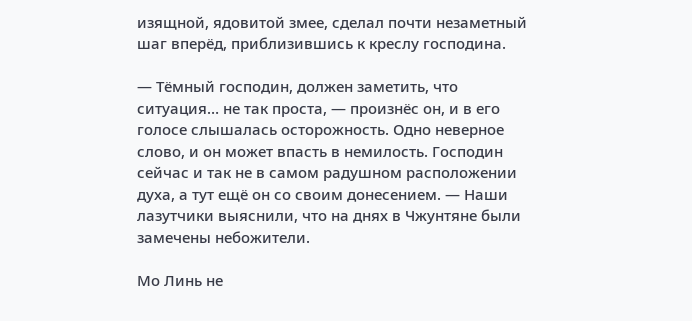изящной, ядовитой змее, сделал почти незаметный шаг вперёд, приблизившись к креслу господина.

— Тёмный господин, должен заметить, что ситуация… не так проста, — произнёс он, и в его голосе слышалась осторожность. Одно неверное слово, и он может впасть в немилость. Господин сейчас и так не в самом радушном расположении духа, а тут ещё он со своим донесением. — Наши лазутчики выяснили, что на днях в Чжунтяне были замечены небожители.

Мо Линь не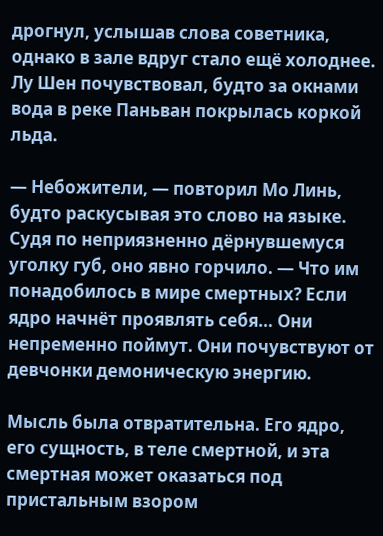дрогнул, услышав слова советника, однако в зале вдруг стало ещё холоднее. Лу Шен почувствовал, будто за окнами вода в реке Паньван покрылась коркой льда.

— Небожители, — повторил Мо Линь, будто раскусывая это слово на языке. Судя по неприязненно дёрнувшемуся уголку губ, оно явно горчило. — Что им понадобилось в мире смертных? Если ядро начнёт проявлять себя… Они непременно поймут. Они почувствуют от девчонки демоническую энергию.

Мысль была отвратительна. Его ядро, его сущность, в теле смертной, и эта смертная может оказаться под пристальным взором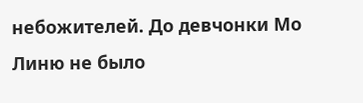небожителей. До девчонки Мо Линю не было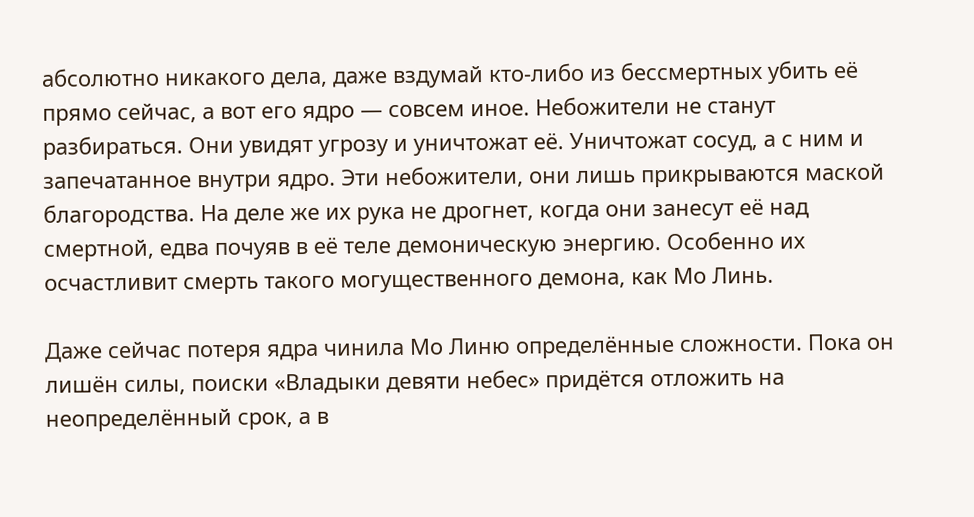абсолютно никакого дела, даже вздумай кто-либо из бессмертных убить её прямо сейчас, а вот его ядро — совсем иное. Небожители не станут разбираться. Они увидят угрозу и уничтожат её. Уничтожат сосуд, а с ним и запечатанное внутри ядро. Эти небожители, они лишь прикрываются маской благородства. На деле же их рука не дрогнет, когда они занесут её над смертной, едва почуяв в её теле демоническую энергию. Особенно их осчастливит смерть такого могущественного демона, как Мо Линь.

Даже сейчас потеря ядра чинила Мо Линю определённые сложности. Пока он лишён силы, поиски «Владыки девяти небес» придётся отложить на неопределённый срок, а в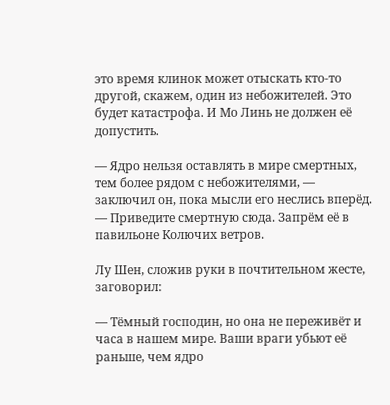это время клинок может отыскать кто-то другой, скажем, один из небожителей. Это будет катастрофа. И Мо Линь не должен её допустить.

— Ядро нельзя оставлять в мире смертных, тем более рядом с небожителями, — заключил он, пока мысли его неслись вперёд. — Приведите смертную сюда. Запрём её в павильоне Колючих ветров.

Лу Шен, сложив руки в почтительном жесте, заговорил:

— Тёмный господин, но она не переживёт и часа в нашем мире. Ваши враги убьют её раньше, чем ядро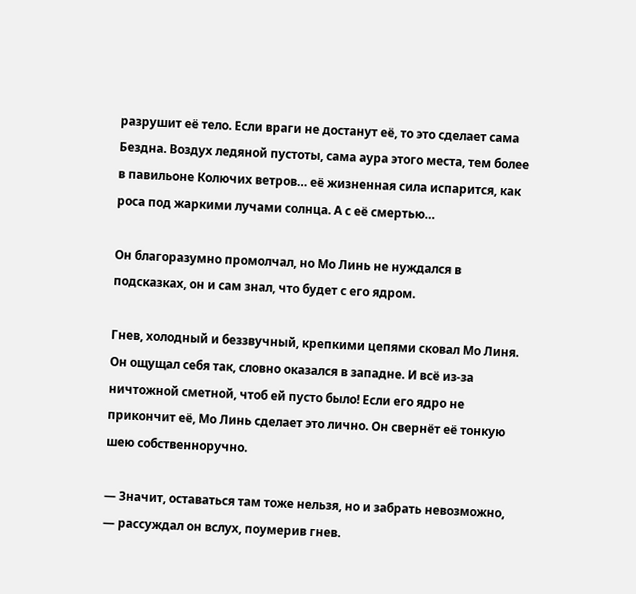разрушит её тело. Если враги не достанут её, то это сделает сама Бездна. Воздух ледяной пустоты, сама аура этого места, тем более в павильоне Колючих ветров… её жизненная сила испарится, как роса под жаркими лучами солнца. А с её смертью…

Он благоразумно промолчал, но Мо Линь не нуждался в подсказках, он и сам знал, что будет с его ядром.

Гнев, холодный и беззвучный, крепкими цепями сковал Мо Линя. Он ощущал себя так, словно оказался в западне. И всё из-за ничтожной сметной, чтоб ей пусто было! Если его ядро не прикончит её, Мо Линь сделает это лично. Он свернёт её тонкую шею собственноручно.

— Значит, оставаться там тоже нельзя, но и забрать невозможно, — рассуждал он вслух, поумерив гнев.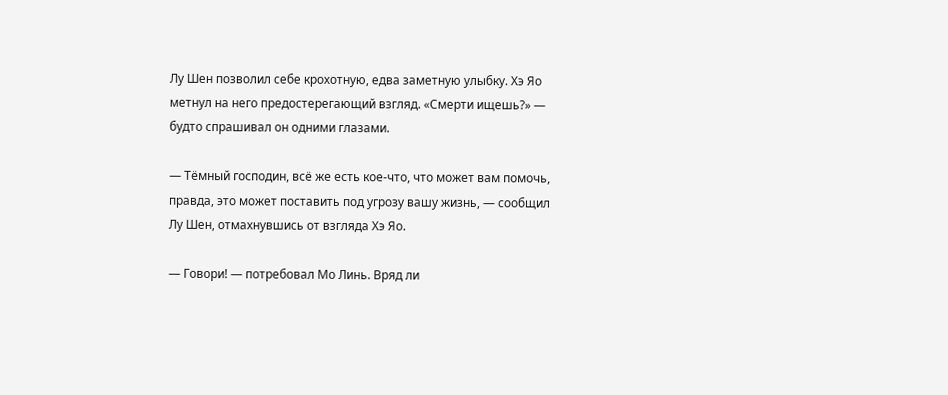Лу Шен позволил себе крохотную, едва заметную улыбку. Хэ Яо метнул на него предостерегающий взгляд. «Смерти ищешь?» — будто спрашивал он одними глазами.

— Тёмный господин, всё же есть кое-что, что может вам помочь, правда, это может поставить под угрозу вашу жизнь, — сообщил Лу Шен, отмахнувшись от взгляда Хэ Яо.

— Говори! — потребовал Мо Линь. Вряд ли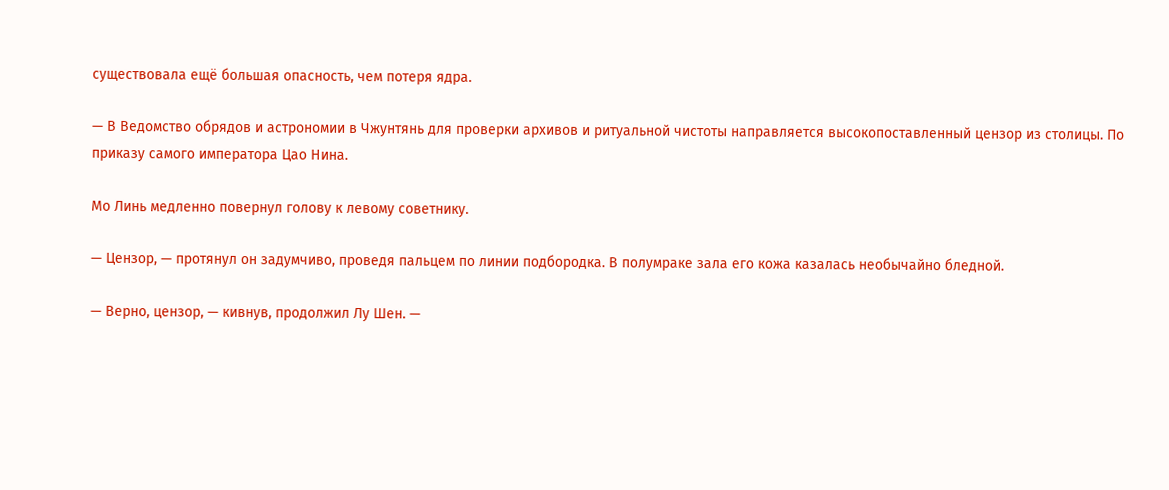существовала ещё большая опасность, чем потеря ядра.

— В Ведомство обрядов и астрономии в Чжунтянь для проверки архивов и ритуальной чистоты направляется высокопоставленный цензор из столицы. По приказу самого императора Цао Нина.

Мо Линь медленно повернул голову к левому советнику.

— Цензор, — протянул он задумчиво, проведя пальцем по линии подбородка. В полумраке зала его кожа казалась необычайно бледной.

— Верно, цензор, — кивнув, продолжил Лу Шен. —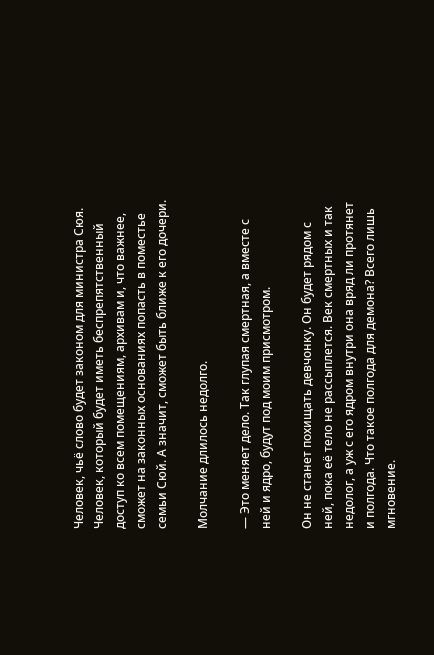Человек, чьё слово будет законом для министра Сюя. Человек, который будет иметь беспрепятственный доступ ко всем помещениям, архивам и, что важнее, сможет на законных основаниях попасть в поместье семьи Сюй. А значит, сможет быть ближе к его дочери.

Молчание длилось недолго.

— Это меняет дело. Так глупая смертная, а вместе с ней и ядро, будут под моим присмотром.

Он не станет похищать девчонку. Он будет рядом с ней, пока её тело не рассыплется. Век смертных и так недолог, а уж с его ядром внутри она вряд ли протянет и полгода. Что такое полгода для демона? Всего лишь мгновение.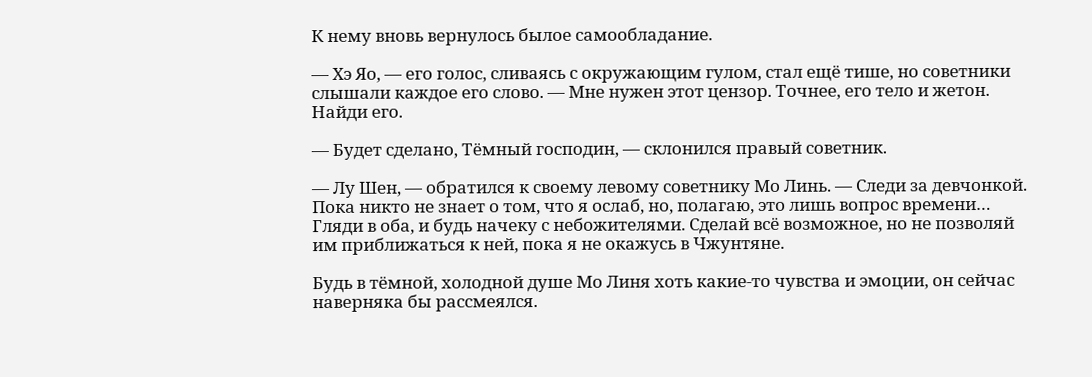К нему вновь вернулось былое самообладание.

— Хэ Яо, — его голос, сливаясь с окружающим гулом, стал ещё тише, но советники слышали каждое его слово. — Мне нужен этот цензор. Точнее, его тело и жетон. Найди его.

— Будет сделано, Тёмный господин, — склонился правый советник.

— Лу Шен, — обратился к своему левому советнику Мо Линь. — Следи за девчонкой. Пока никто не знает о том, что я ослаб, но, полагаю, это лишь вопрос времени… Гляди в оба, и будь начеку с небожителями. Сделай всё возможное, но не позволяй им приближаться к ней, пока я не окажусь в Чжунтяне.

Будь в тёмной, холодной душе Мо Линя хоть какие-то чувства и эмоции, он сейчас наверняка бы рассмеялся.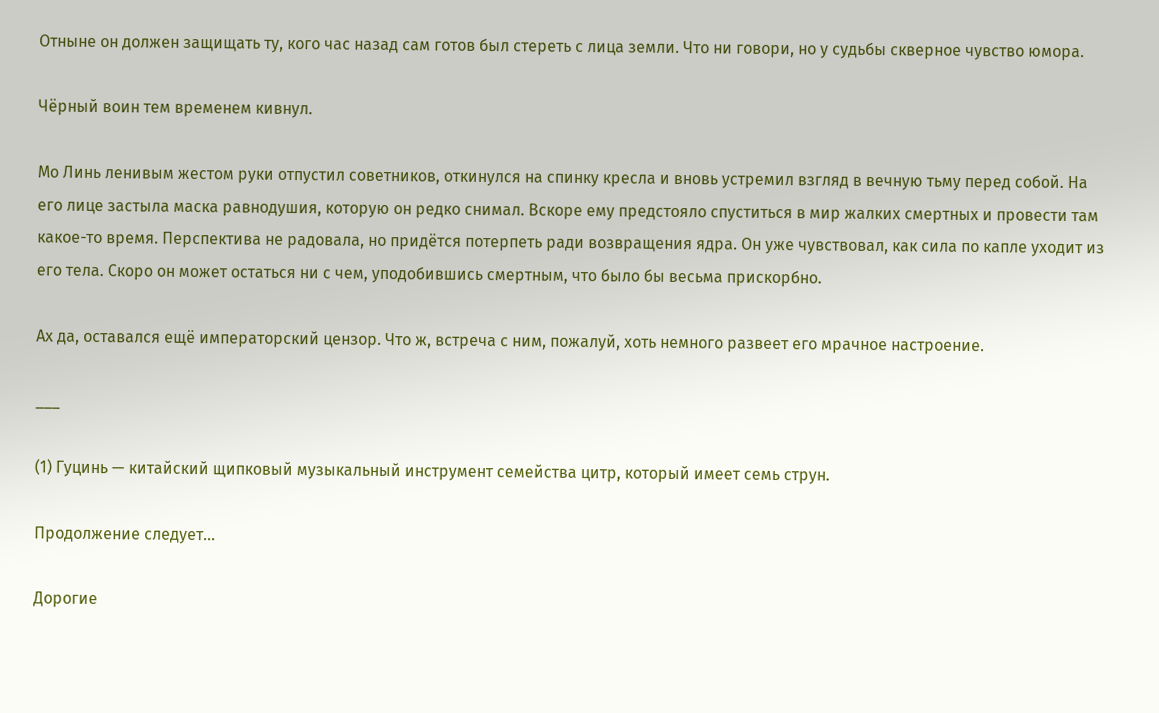Отныне он должен защищать ту, кого час назад сам готов был стереть с лица земли. Что ни говори, но у судьбы скверное чувство юмора.

Чёрный воин тем временем кивнул.

Мо Линь ленивым жестом руки отпустил советников, откинулся на спинку кресла и вновь устремил взгляд в вечную тьму перед собой. На его лице застыла маска равнодушия, которую он редко снимал. Вскоре ему предстояло спуститься в мир жалких смертных и провести там какое-то время. Перспектива не радовала, но придётся потерпеть ради возвращения ядра. Он уже чувствовал, как сила по капле уходит из его тела. Скоро он может остаться ни с чем, уподобившись смертным, что было бы весьма прискорбно.

Ах да, оставался ещё императорский цензор. Что ж, встреча с ним, пожалуй, хоть немного развеет его мрачное настроение.

___

(1) Гуцинь — китайский щипковый музыкальный инструмент семейства цитр, который имеет семь струн.

Продолжение следует...

Дорогие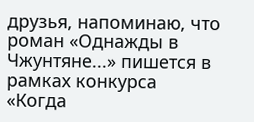друзья, напоминаю, что роман «Однажды в Чжунтяне...» пишется в рамках конкурса «Когда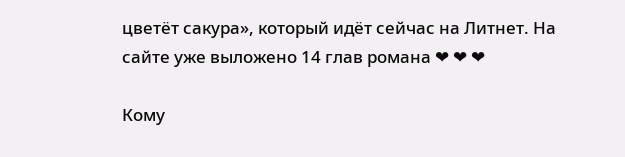цветёт сакура», который идёт сейчас на Литнет. На сайте уже выложено 14 глав романа ❤ ❤ ❤

Кому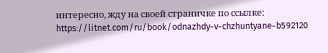интересно, жду на своей страничке по ссылке: https://litnet.com/ru/book/odnazhdy-v-chzhuntyane-b592120